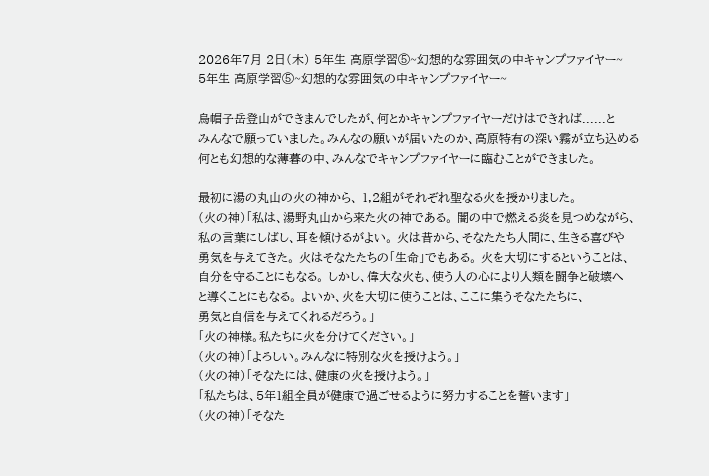2026年7月 2日(木) 5年生 高原学習⑤~幻想的な雰囲気の中キャンプファイヤー~
5年生 高原学習⑤~幻想的な雰囲気の中キャンプファイヤー~

烏帽子岳登山ができまんでしたが、何とかキャンプファイヤーだけはできれば......と
みんなで願っていました。みんなの願いが届いたのか、高原特有の深い霧が立ち込める
何とも幻想的な薄暮の中、みんなでキャンプファイヤーに臨むことができました。

最初に湯の丸山の火の神から、 1,2組がそれぞれ聖なる火を授かりました。
(火の神)「私は、湯野丸山から来た火の神である。 闇の中で燃える炎を見つめながら、
私の言葉にしばし、耳を傾けるがよい。 火は昔から、そなたたち人間に、生きる喜びや
勇気を与えてきた。 火はそなたたちの「生命」でもある。 火を大切にするということは、
自分を守ることにもなる。 しかし、偉大な火も、使う人の心により人類を闘争と破壊へ
と導くことにもなる。 よいか、火を大切に使うことは、ここに集うそなたたちに、
勇気と自信を与えてくれるだろう。」
「火の神様。私たちに火を分けてください。」
(火の神)「よろしい。みんなに特別な火を授けよう。」
(火の神)「そなたには、健康の火を授けよう。」
「私たちは、5年1組全員が健康で過ごせるように努力することを誓います」
(火の神)「そなた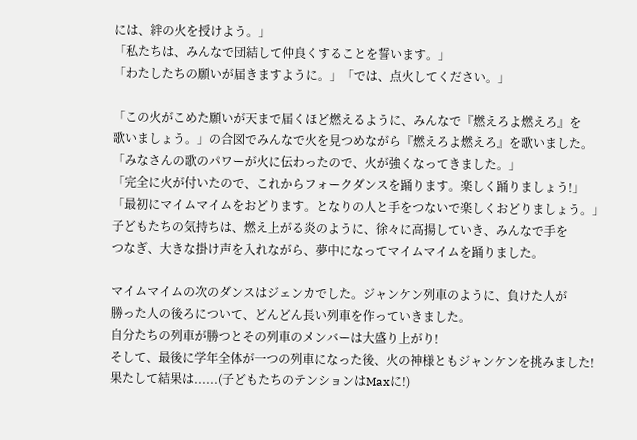には、絆の火を授けよう。」
「私たちは、みんなで団結して仲良くすることを誓います。」
「わたしたちの願いが届きますように。」「では、点火してください。」

「この火がこめた願いが天まで届くほど燃えるように、みんなで『燃えろよ燃えろ』を
歌いましょう。」の合図でみんなで火を見つめながら『燃えろよ燃えろ』を歌いました。
「みなさんの歌のパワーが火に伝わったので、火が強くなってきました。」
「完全に火が付いたので、これからフォークダンスを踊ります。楽しく踊りましょう!」
「最初にマイムマイムをおどります。となりの人と手をつないで楽しくおどりましょう。」
子どもたちの気持ちは、燃え上がる炎のように、徐々に高揚していき、みんなで手を
つなぎ、大きな掛け声を入れながら、夢中になってマイムマイムを踊りました。

マイムマイムの次のダンスはジェンカでした。ジャンケン列車のように、負けた人が
勝った人の後ろについて、どんどん長い列車を作っていきました。
自分たちの列車が勝つとその列車のメンバーは大盛り上がり!
そして、最後に学年全体が一つの列車になった後、火の神様ともジャンケンを挑みました!
果たして結果は......(子どもたちのテンションはMaxに!)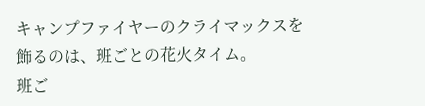キャンプファイヤーのクライマックスを飾るのは、班ごとの花火タイム。
班ご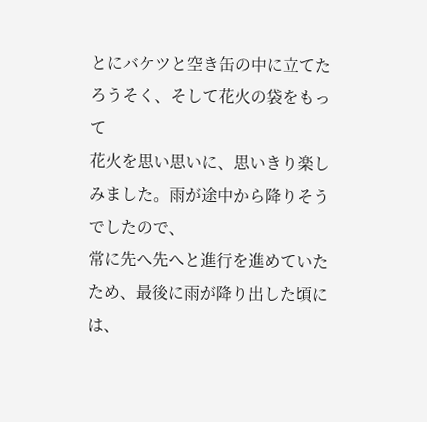とにバケツと空き缶の中に立てたろうそく、そして花火の袋をもって
花火を思い思いに、思いきり楽しみました。雨が途中から降りそうでしたので、
常に先へ先へと進行を進めていたため、最後に雨が降り出した頃には、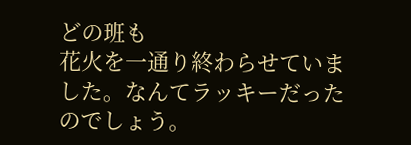どの班も
花火を一通り終わらせていました。なんてラッキーだったのでしょう。